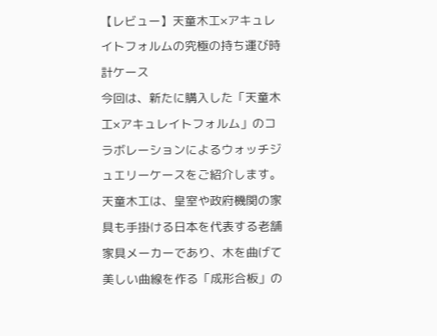【レビュー】天童木工×アキュレイトフォルムの究極の持ち運び時計ケース
今回は、新たに購入した「天童木工×アキュレイトフォルム」のコラボレーションによるウォッチジュエリーケースをご紹介します。
天童木工は、皇室や政府機関の家具も手掛ける日本を代表する老舗家具メーカーであり、木を曲げて美しい曲線を作る「成形合板」の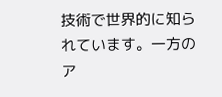技術で世界的に知られています。一方のア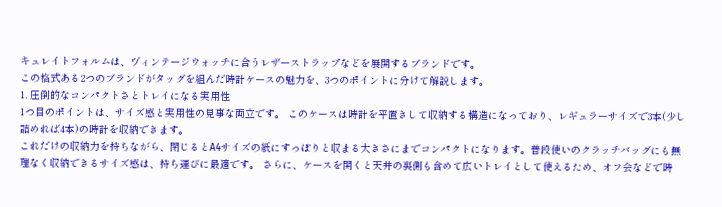キュレイトフォルムは、ヴィンテージウォッチに合うレザーストラップなどを展開するブランドです。
この格式ある2つのブランドがタッグを組んだ時計ケースの魅力を、3つのポイントに分けて解説します。
1. 圧倒的なコンパクトさとトレイになる実用性
1つ目のポイントは、サイズ感と実用性の見事な両立です。 このケースは時計を平置きして収納する構造になっており、レギュラーサイズで3本(少し詰めれば4本)の時計を収納できます。
これだけの収納力を持ちながら、閉じるとA4サイズの紙にすっぽりと収まる大きさにまでコンパクトになります。普段使いのクラッチバッグにも無理なく収納できるサイズ感は、持ち運びに最適です。 さらに、ケースを開くと天井の裏側も含めて広いトレイとして使えるため、オフ会などで時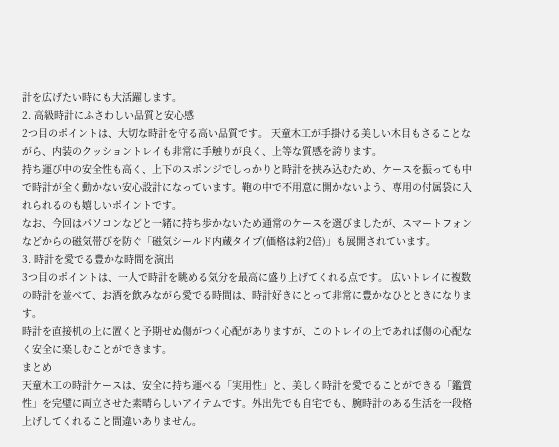計を広げたい時にも大活躍します。
2. 高級時計にふさわしい品質と安心感
2つ目のポイントは、大切な時計を守る高い品質です。 天童木工が手掛ける美しい木目もさることながら、内装のクッショントレイも非常に手触りが良く、上等な質感を誇ります。
持ち運び中の安全性も高く、上下のスポンジでしっかりと時計を挟み込むため、ケースを振っても中で時計が全く動かない安心設計になっています。鞄の中で不用意に開かないよう、専用の付属袋に入れられるのも嬉しいポイントです。
なお、今回はパソコンなどと一緒に持ち歩かないため通常のケースを選びましたが、スマートフォンなどからの磁気帯びを防ぐ「磁気シールド内蔵タイプ(価格は約2倍)」も展開されています。
3. 時計を愛でる豊かな時間を演出
3つ目のポイントは、一人で時計を眺める気分を最高に盛り上げてくれる点です。 広いトレイに複数の時計を並べて、お酒を飲みながら愛でる時間は、時計好きにとって非常に豊かなひとときになります。
時計を直接机の上に置くと予期せぬ傷がつく心配がありますが、このトレイの上であれば傷の心配なく安全に楽しむことができます。
まとめ
天童木工の時計ケースは、安全に持ち運べる「実用性」と、美しく時計を愛でることができる「鑑賞性」を完璧に両立させた素晴らしいアイテムです。外出先でも自宅でも、腕時計のある生活を一段格上げしてくれること間違いありません。